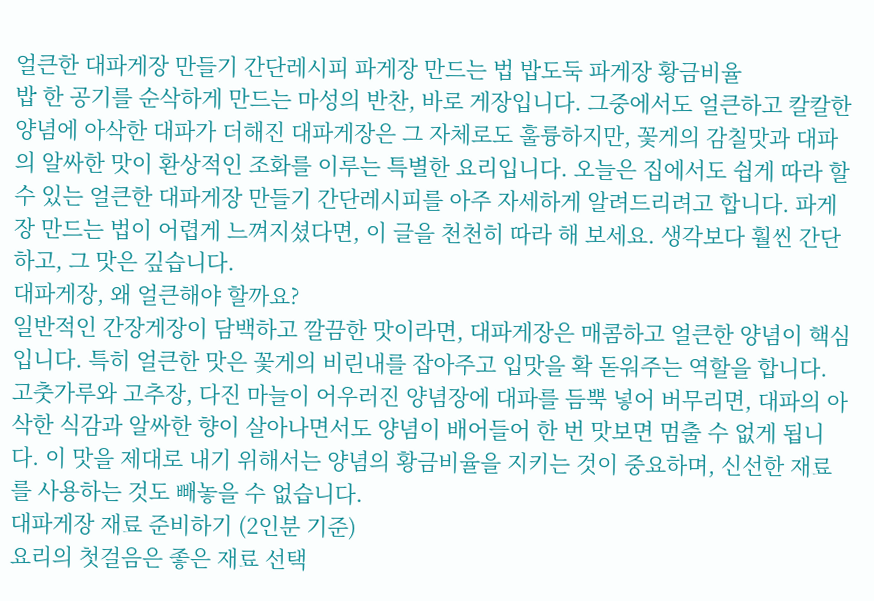얼큰한 대파게장 만들기 간단레시피 파게장 만드는 법 밥도둑 파게장 황금비율
밥 한 공기를 순삭하게 만드는 마성의 반찬, 바로 게장입니다. 그중에서도 얼큰하고 칼칼한 양념에 아삭한 대파가 더해진 대파게장은 그 자체로도 훌륭하지만, 꽃게의 감칠맛과 대파의 알싸한 맛이 환상적인 조화를 이루는 특별한 요리입니다. 오늘은 집에서도 쉽게 따라 할 수 있는 얼큰한 대파게장 만들기 간단레시피를 아주 자세하게 알려드리려고 합니다. 파게장 만드는 법이 어렵게 느껴지셨다면, 이 글을 천천히 따라 해 보세요. 생각보다 훨씬 간단하고, 그 맛은 깊습니다.
대파게장, 왜 얼큰해야 할까요?
일반적인 간장게장이 담백하고 깔끔한 맛이라면, 대파게장은 매콤하고 얼큰한 양념이 핵심입니다. 특히 얼큰한 맛은 꽃게의 비린내를 잡아주고 입맛을 확 돋워주는 역할을 합니다. 고춧가루와 고추장, 다진 마늘이 어우러진 양념장에 대파를 듬뿍 넣어 버무리면, 대파의 아삭한 식감과 알싸한 향이 살아나면서도 양념이 배어들어 한 번 맛보면 멈출 수 없게 됩니다. 이 맛을 제대로 내기 위해서는 양념의 황금비율을 지키는 것이 중요하며, 신선한 재료를 사용하는 것도 빼놓을 수 없습니다.
대파게장 재료 준비하기 (2인분 기준)
요리의 첫걸음은 좋은 재료 선택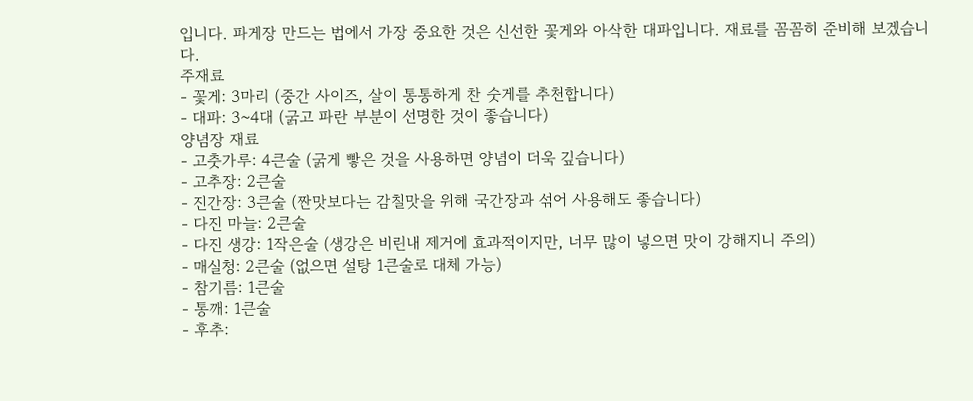입니다. 파게장 만드는 법에서 가장 중요한 것은 신선한 꽃게와 아삭한 대파입니다. 재료를 꼼꼼히 준비해 보겠습니다.
주재료
- 꽃게: 3마리 (중간 사이즈, 살이 통통하게 찬 숫게를 추천합니다)
- 대파: 3~4대 (굵고 파란 부분이 선명한 것이 좋습니다)
양념장 재료
- 고춧가루: 4큰술 (굵게 빻은 것을 사용하면 양념이 더욱 깊습니다)
- 고추장: 2큰술
- 진간장: 3큰술 (짠맛보다는 감칠맛을 위해 국간장과 섞어 사용해도 좋습니다)
- 다진 마늘: 2큰술
- 다진 생강: 1작은술 (생강은 비린내 제거에 효과적이지만, 너무 많이 넣으면 맛이 강해지니 주의)
- 매실청: 2큰술 (없으면 설탕 1큰술로 대체 가능)
- 참기름: 1큰술
- 통깨: 1큰술
- 후추: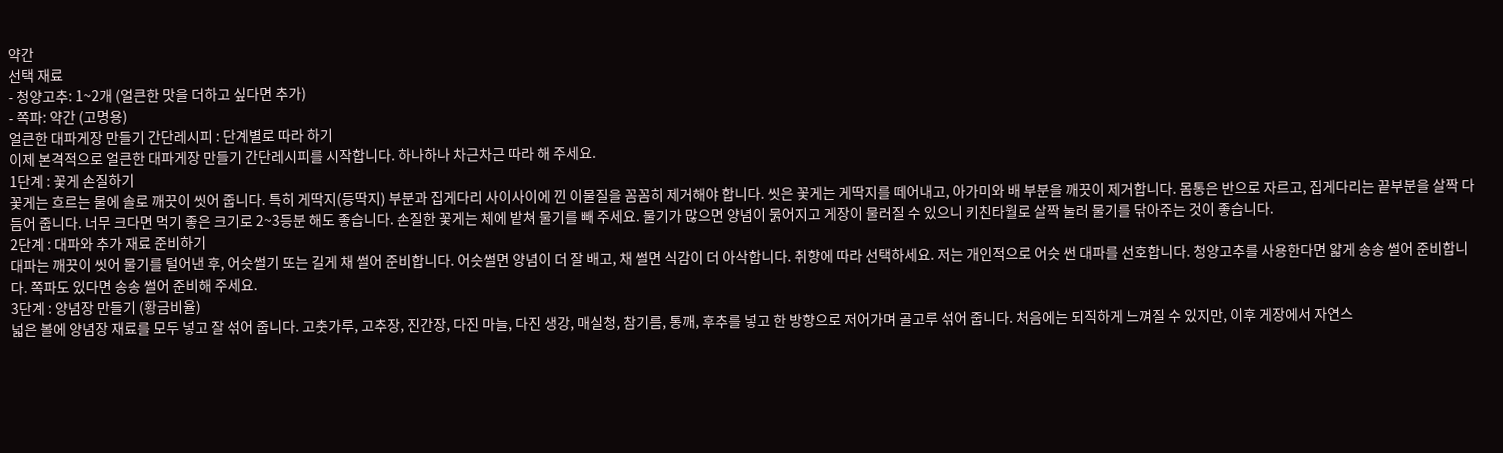약간
선택 재료
- 청양고추: 1~2개 (얼큰한 맛을 더하고 싶다면 추가)
- 쪽파: 약간 (고명용)
얼큰한 대파게장 만들기 간단레시피 : 단계별로 따라 하기
이제 본격적으로 얼큰한 대파게장 만들기 간단레시피를 시작합니다. 하나하나 차근차근 따라 해 주세요.
1단계 : 꽃게 손질하기
꽃게는 흐르는 물에 솔로 깨끗이 씻어 줍니다. 특히 게딱지(등딱지) 부분과 집게다리 사이사이에 낀 이물질을 꼼꼼히 제거해야 합니다. 씻은 꽃게는 게딱지를 떼어내고, 아가미와 배 부분을 깨끗이 제거합니다. 몸통은 반으로 자르고, 집게다리는 끝부분을 살짝 다듬어 줍니다. 너무 크다면 먹기 좋은 크기로 2~3등분 해도 좋습니다. 손질한 꽃게는 체에 밭쳐 물기를 빼 주세요. 물기가 많으면 양념이 묽어지고 게장이 물러질 수 있으니 키친타월로 살짝 눌러 물기를 닦아주는 것이 좋습니다.
2단계 : 대파와 추가 재료 준비하기
대파는 깨끗이 씻어 물기를 털어낸 후, 어슷썰기 또는 길게 채 썰어 준비합니다. 어슷썰면 양념이 더 잘 배고, 채 썰면 식감이 더 아삭합니다. 취향에 따라 선택하세요. 저는 개인적으로 어슷 썬 대파를 선호합니다. 청양고추를 사용한다면 얇게 송송 썰어 준비합니다. 쪽파도 있다면 송송 썰어 준비해 주세요.
3단계 : 양념장 만들기 (황금비율)
넓은 볼에 양념장 재료를 모두 넣고 잘 섞어 줍니다. 고춧가루, 고추장, 진간장, 다진 마늘, 다진 생강, 매실청, 참기름, 통깨, 후추를 넣고 한 방향으로 저어가며 골고루 섞어 줍니다. 처음에는 되직하게 느껴질 수 있지만, 이후 게장에서 자연스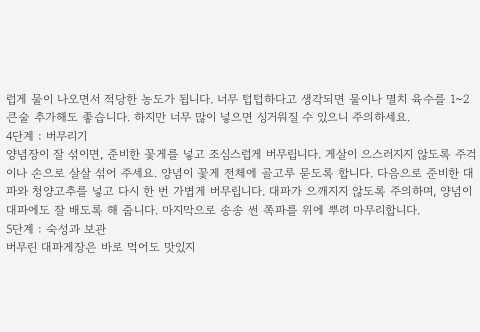럽게 물이 나오면서 적당한 농도가 됩니다. 너무 텁텁하다고 생각되면 물이나 멸치 육수를 1~2큰술 추가해도 좋습니다. 하지만 너무 많이 넣으면 싱거워질 수 있으니 주의하세요.
4단계 : 버무리기
양념장이 잘 섞이면, 준비한 꽃게를 넣고 조심스럽게 버무립니다. 게살이 으스러지지 않도록 주걱이나 손으로 살살 섞어 주세요. 양념이 꽃게 전체에 골고루 묻도록 합니다. 다음으로 준비한 대파와 청양고추를 넣고 다시 한 번 가볍게 버무립니다. 대파가 으깨지지 않도록 주의하며, 양념이 대파에도 잘 배도록 해 줍니다. 마지막으로 송송 썬 쪽파를 위에 뿌려 마무리합니다.
5단계 : 숙성과 보관
버무린 대파게장은 바로 먹어도 맛있지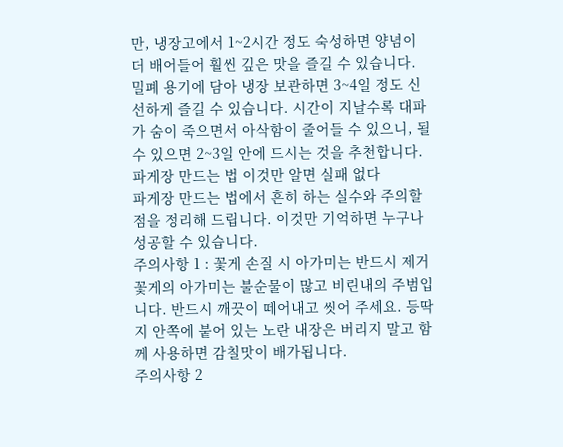만, 냉장고에서 1~2시간 정도 숙성하면 양념이 더 배어들어 훨씬 깊은 맛을 즐길 수 있습니다. 밀폐 용기에 담아 냉장 보관하면 3~4일 정도 신선하게 즐길 수 있습니다. 시간이 지날수록 대파가 숨이 죽으면서 아삭함이 줄어들 수 있으니, 될 수 있으면 2~3일 안에 드시는 것을 추천합니다.
파게장 만드는 법 이것만 알면 실패 없다
파게장 만드는 법에서 흔히 하는 실수와 주의할 점을 정리해 드립니다. 이것만 기억하면 누구나 성공할 수 있습니다.
주의사항 1 : 꽃게 손질 시 아가미는 반드시 제거
꽃게의 아가미는 불순물이 많고 비린내의 주범입니다. 반드시 깨끗이 떼어내고 씻어 주세요. 등딱지 안쪽에 붙어 있는 노란 내장은 버리지 말고 함께 사용하면 감칠맛이 배가됩니다.
주의사항 2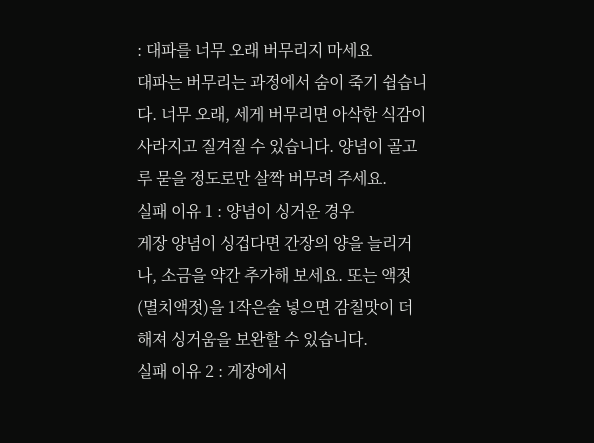: 대파를 너무 오래 버무리지 마세요
대파는 버무리는 과정에서 숨이 죽기 쉽습니다. 너무 오래, 세게 버무리면 아삭한 식감이 사라지고 질겨질 수 있습니다. 양념이 골고루 묻을 정도로만 살짝 버무려 주세요.
실패 이유 1 : 양념이 싱거운 경우
게장 양념이 싱겁다면 간장의 양을 늘리거나, 소금을 약간 추가해 보세요. 또는 액젓(멸치액젓)을 1작은술 넣으면 감칠맛이 더해져 싱거움을 보완할 수 있습니다.
실패 이유 2 : 게장에서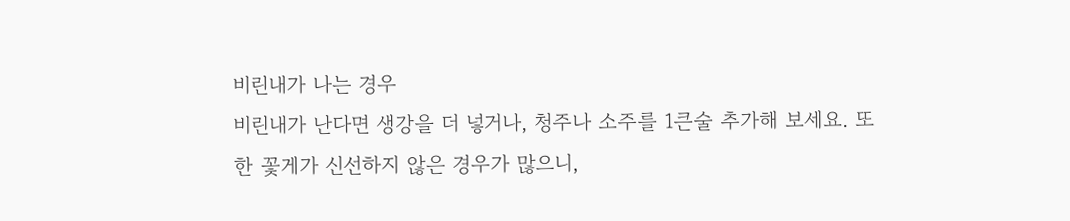비린내가 나는 경우
비린내가 난다면 생강을 더 넣거나, 청주나 소주를 1큰술 추가해 보세요. 또한 꽃게가 신선하지 않은 경우가 많으니,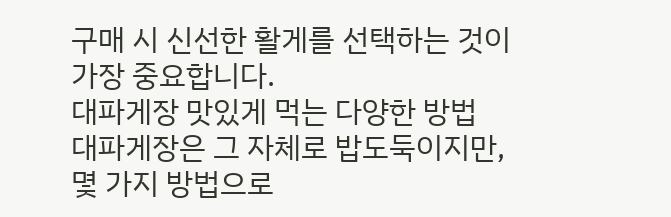구매 시 신선한 활게를 선택하는 것이 가장 중요합니다.
대파게장 맛있게 먹는 다양한 방법
대파게장은 그 자체로 밥도둑이지만, 몇 가지 방법으로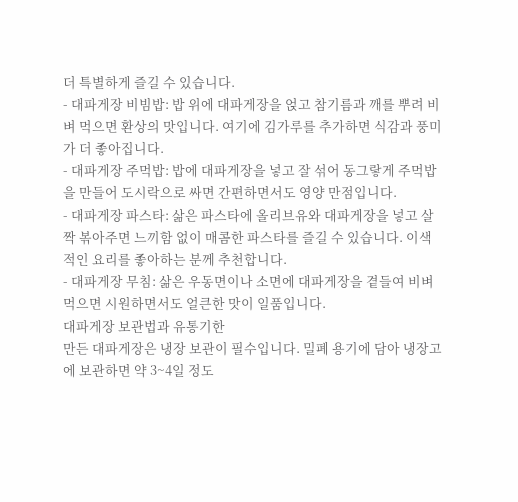더 특별하게 즐길 수 있습니다.
- 대파게장 비빔밥: 밥 위에 대파게장을 얹고 참기름과 깨를 뿌려 비벼 먹으면 환상의 맛입니다. 여기에 김가루를 추가하면 식감과 풍미가 더 좋아집니다.
- 대파게장 주먹밥: 밥에 대파게장을 넣고 잘 섞어 동그랗게 주먹밥을 만들어 도시락으로 싸면 간편하면서도 영양 만점입니다.
- 대파게장 파스타: 삶은 파스타에 올리브유와 대파게장을 넣고 살짝 볶아주면 느끼함 없이 매콤한 파스타를 즐길 수 있습니다. 이색적인 요리를 좋아하는 분께 추천합니다.
- 대파게장 무침: 삶은 우동면이나 소면에 대파게장을 곁들여 비벼 먹으면 시원하면서도 얼큰한 맛이 일품입니다.
대파게장 보관법과 유통기한
만든 대파게장은 냉장 보관이 필수입니다. 밀폐 용기에 담아 냉장고에 보관하면 약 3~4일 정도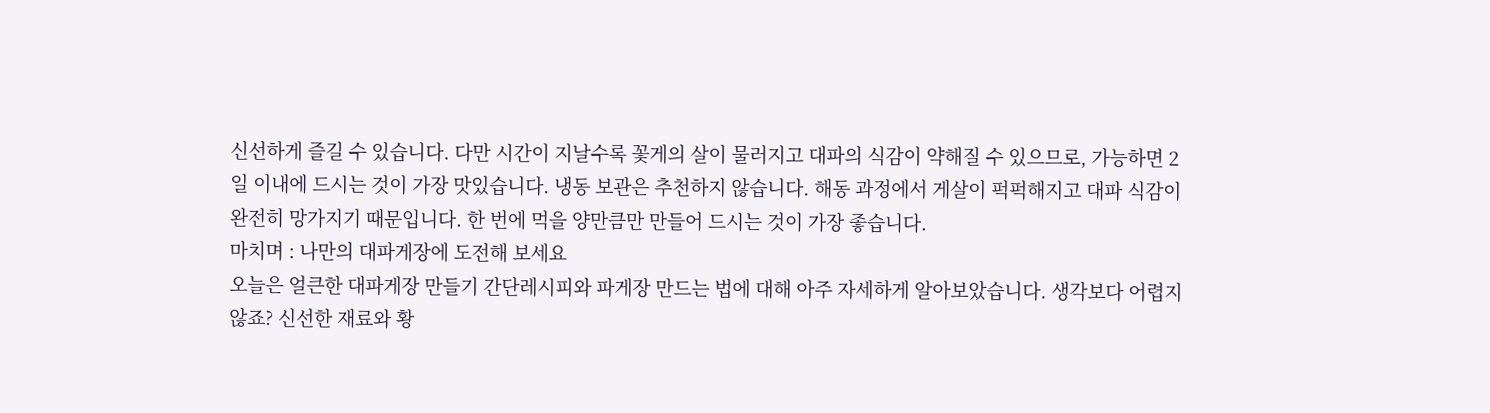신선하게 즐길 수 있습니다. 다만 시간이 지날수록 꽃게의 살이 물러지고 대파의 식감이 약해질 수 있으므로, 가능하면 2일 이내에 드시는 것이 가장 맛있습니다. 냉동 보관은 추천하지 않습니다. 해동 과정에서 게살이 퍽퍽해지고 대파 식감이 완전히 망가지기 때문입니다. 한 번에 먹을 양만큼만 만들어 드시는 것이 가장 좋습니다.
마치며 : 나만의 대파게장에 도전해 보세요
오늘은 얼큰한 대파게장 만들기 간단레시피와 파게장 만드는 법에 대해 아주 자세하게 알아보았습니다. 생각보다 어렵지 않죠? 신선한 재료와 황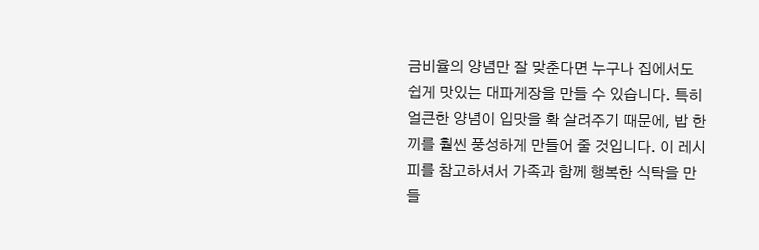금비율의 양념만 잘 맞춘다면 누구나 집에서도 쉽게 맛있는 대파게장을 만들 수 있습니다. 특히 얼큰한 양념이 입맛을 확 살려주기 때문에, 밥 한 끼를 훨씬 풍성하게 만들어 줄 것입니다. 이 레시피를 참고하셔서 가족과 함께 행복한 식탁을 만들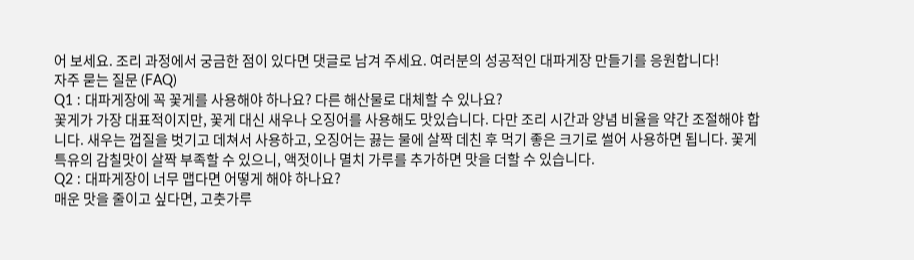어 보세요. 조리 과정에서 궁금한 점이 있다면 댓글로 남겨 주세요. 여러분의 성공적인 대파게장 만들기를 응원합니다!
자주 묻는 질문 (FAQ)
Q1 : 대파게장에 꼭 꽃게를 사용해야 하나요? 다른 해산물로 대체할 수 있나요?
꽃게가 가장 대표적이지만, 꽃게 대신 새우나 오징어를 사용해도 맛있습니다. 다만 조리 시간과 양념 비율을 약간 조절해야 합니다. 새우는 껍질을 벗기고 데쳐서 사용하고, 오징어는 끓는 물에 살짝 데친 후 먹기 좋은 크기로 썰어 사용하면 됩니다. 꽃게 특유의 감칠맛이 살짝 부족할 수 있으니, 액젓이나 멸치 가루를 추가하면 맛을 더할 수 있습니다.
Q2 : 대파게장이 너무 맵다면 어떻게 해야 하나요?
매운 맛을 줄이고 싶다면, 고춧가루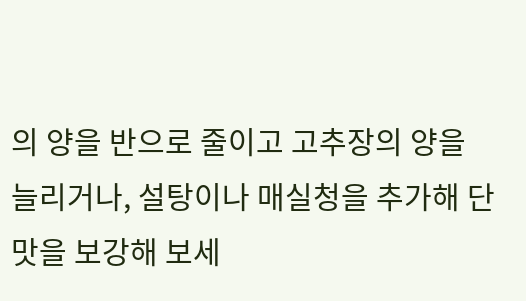의 양을 반으로 줄이고 고추장의 양을 늘리거나, 설탕이나 매실청을 추가해 단맛을 보강해 보세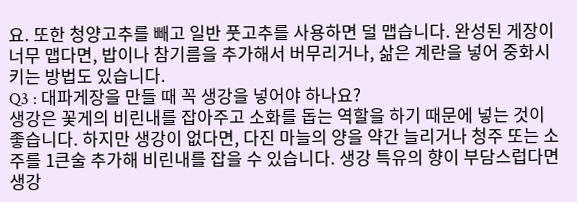요. 또한 청양고추를 빼고 일반 풋고추를 사용하면 덜 맵습니다. 완성된 게장이 너무 맵다면, 밥이나 참기름을 추가해서 버무리거나, 삶은 계란을 넣어 중화시키는 방법도 있습니다.
Q3 : 대파게장을 만들 때 꼭 생강을 넣어야 하나요?
생강은 꽃게의 비린내를 잡아주고 소화를 돕는 역할을 하기 때문에 넣는 것이 좋습니다. 하지만 생강이 없다면, 다진 마늘의 양을 약간 늘리거나 청주 또는 소주를 1큰술 추가해 비린내를 잡을 수 있습니다. 생강 특유의 향이 부담스럽다면 생강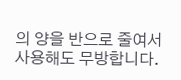의 양을 반으로 줄여서 사용해도 무방합니다.